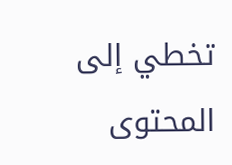تخطي إلى المحتوى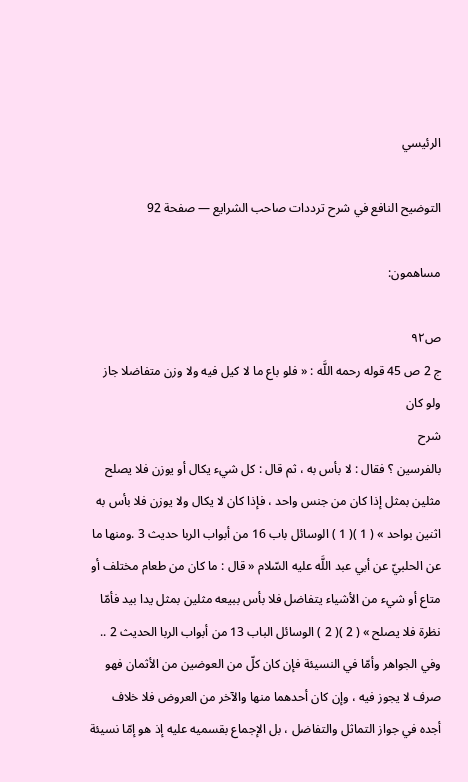الرئيسي

التوضيح النافع في شرح ترددات صاحب الشرايع — صفحة 92

مساهمون:

ص٩٢
ج 2 ص 45 قوله رحمه اللَّه : « فلو باع ما لا كيل فيه ولا وزن متفاضلا جاز ولو كان
شرح
بالفرسين ؟ فقال : لا بأس به ، ثم قال : كل شيء يكال أو يوزن فلا يصلح مثلين بمثل إذا كان من جنس واحد ، فإذا كان لا يكال ولا يوزن فلا بأس به اثنين بواحد » ( 1 )( 1 ) الوسائل باب 16 من أبواب الربا حديث 3 .ومنها ما عن الحلبيّ عن أبي عبد اللَّه عليه السّلام « قال : ما كان من طعام مختلف أو متاع أو شيء من الأشياء يتفاضل فلا بأس ببيعه مثلين بمثل يدا بيد فأمّا نظرة فلا يصلح » ( 2 )( 2 ) الوسائل الباب 13 من أبواب الربا الحديث 2 .. وفي الجواهر وأمّا في النسيئة فإن كان كلّ من العوضين من الأثمان فهو صرف لا يجوز فيه ، وإن كان أحدهما منها والآخر من العروض فلا خلاف أجده في جواز التماثل والتفاضل ، بل الإجماع بقسميه عليه إذ هو إمّا نسيئة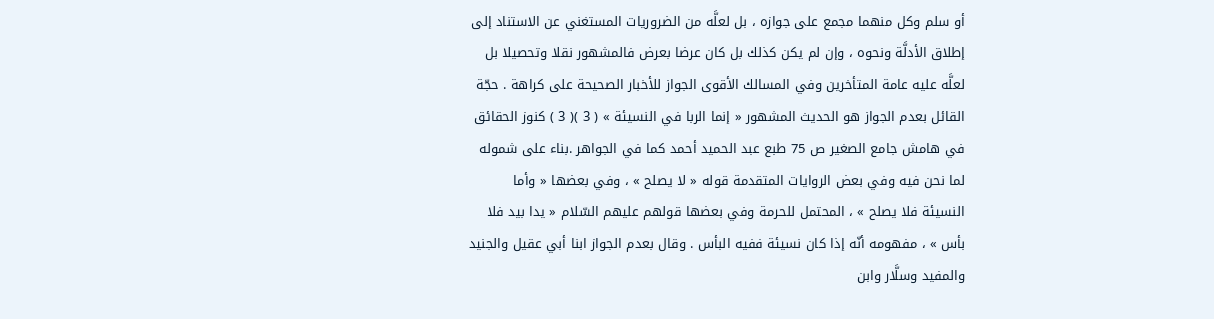أو سلم وكل منهما مجمع على جوازه ، بل لعلَّه من الضروريات المستغني عن الاستناد إلى إطلاق الأدلَّة ونحوه ، وإن لم يكن كذلك بل كان عرضا بعرض فالمشهور نقلا وتحصيلا بل لعلَّه عليه عامة المتأخرين وفي المسالك الأقوى الجواز للأخبار الصحيحة على كراهة . حجّة القائل بعدم الجواز هو الحديث المشهور « إنما الربا في النسيئة » ( 3 )( 3 ) كنوز الحقائق في هامش جامع الصغير ص 75 طبع عبد الحميد أحمد كما في الجواهر .بناء على شموله لما نحن فيه وفي بعض الروايات المتقدمة قوله « لا يصلح » ، وفي بعضها « وأما النسيئة فلا يصلح » ، المحتمل للحرمة وفي بعضها قولهم عليهم السّلام « يدا بيد فلا بأس » ، مفهومه أنّه إذا كان نسيئة ففيه البأس . وقال بعدم الجواز ابنا أبي عقيل والجنيد والمفيد وسلَّار وابن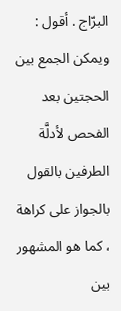البرّاج . أقول : ويمكن الجمع بين الحجتين بعد الفحص لأدلَّة الطرفين بالقول بالجواز على كراهة ، كما هو المشهور بين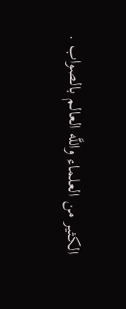الكثير من العلماء واللَّه العالم بالصواب .